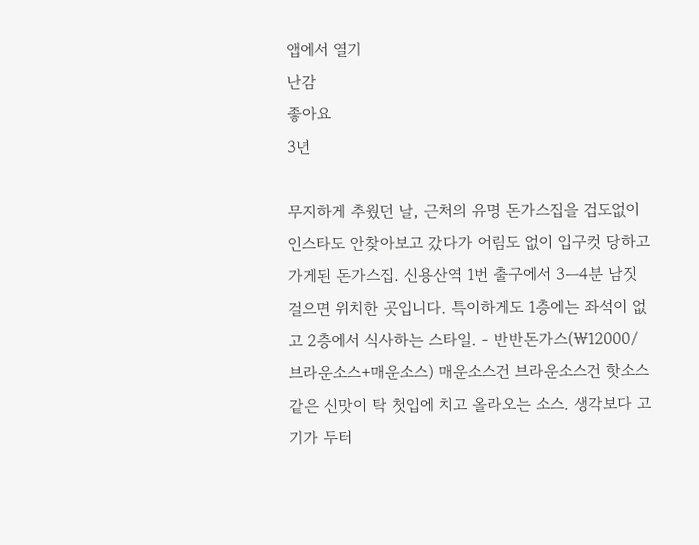앱에서 열기
난감
좋아요
3년

무지하게 추웠던 날, 근처의 유명 돈가스집을 겁도없이 인스타도 안찾아보고 갔다가 어림도 없이 입구컷 당하고 가게된 돈가스집. 신용산역 1번 출구에서 3ㅡ4분 남짓 걸으면 위치한 곳입니다. 특이하게도 1층에는 좌석이 없고 2층에서 식사하는 스타일. - 반반돈가스(₩12000/브라운소스+매운소스) 매운소스건 브라운소스건 핫소스 같은 신맛이 탁 첫입에 치고 올라오는 소스. 생각보다 고기가 두터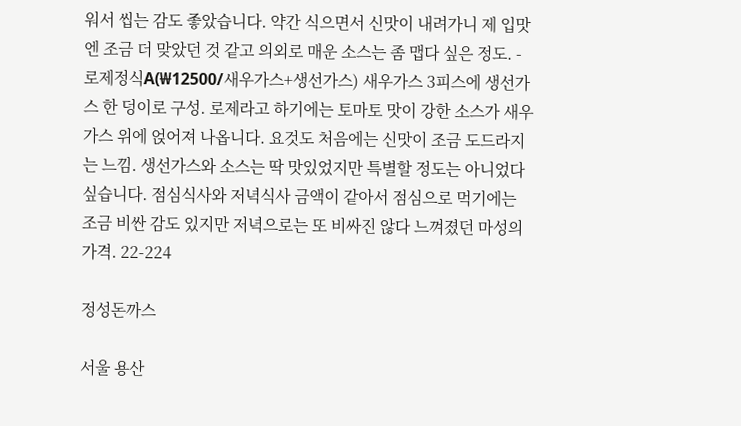워서 씹는 감도 좋았습니다. 약간 식으면서 신맛이 내려가니 제 입맛엔 조금 더 맞았던 것 같고 의외로 매운 소스는 좀 맵다 싶은 정도. - 로제정식A(₩12500/새우가스+생선가스) 새우가스 3피스에 생선가스 한 덩이로 구성. 로제라고 하기에는 토마토 맛이 강한 소스가 새우가스 위에 얹어져 나옵니다. 요것도 처음에는 신맛이 조금 도드라지는 느낌. 생선가스와 소스는 딱 맛있었지만 특별할 정도는 아니었다 싶습니다. 점심식사와 저녁식사 금액이 같아서 점심으로 먹기에는 조금 비싼 감도 있지만 저녁으로는 또 비싸진 않다 느껴졌던 마성의 가격. 22-224

정성돈까스

서울 용산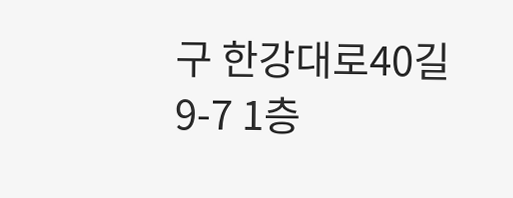구 한강대로40길 9-7 1층